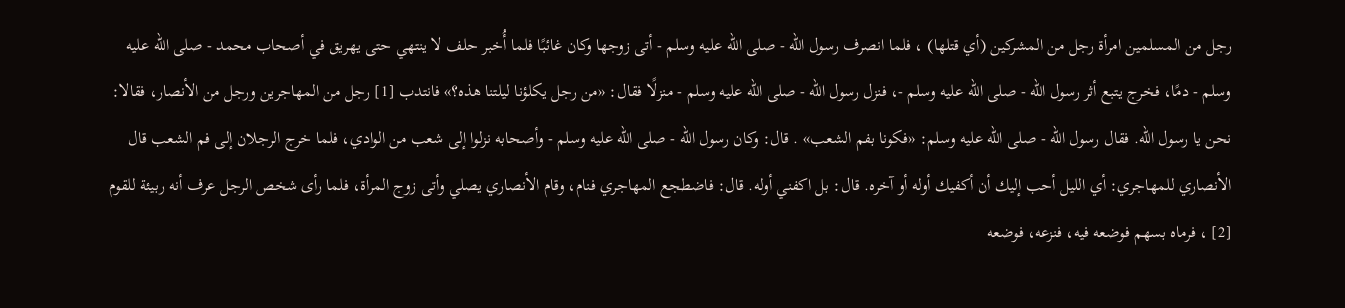رجل من المسلمين امرأة رجل من المشركين (أي قتلها) ، فلما انصرف رسول الله - صلى الله عليه وسلم - أتى زوجها وكان غائبًا فلما أُخبر حلف لا ينتهي حتى يهريق في أصحاب محمد - صلى الله عليه وسلم - دمًا، فخرج يتبع أثر رسول الله - صلى الله عليه وسلم -، فنزل رسول الله - صلى الله عليه وسلم - منزلًا فقال: «من رجل يكلؤنا ليلتنا هذه؟» فانتدب [1] رجل من المهاجرين ورجل من الأنصار، فقالا: نحن يا رسول الله. فقال رسول الله - صلى الله عليه وسلم: «فكونا بفم الشعب» . قال: وكان رسول الله - صلى الله عليه وسلم - وأصحابه نزلوا إلى شعب من الوادي، فلما خرج الرجلان إلى فم الشعب قال الأنصاري للمهاجري: أي الليل أحب إليك أن أكفيك أوله أو آخره. قال: بل اكفني أوله. قال: فاضطجع المهاجري فنام، وقام الأنصاري يصلي وأتى زوج المرأة، فلما رأى شخص الرجل عرف أنه ربيئة للقوم [2] ، فرماه بسهم فوضعه فيه، فنزعه، فوضعه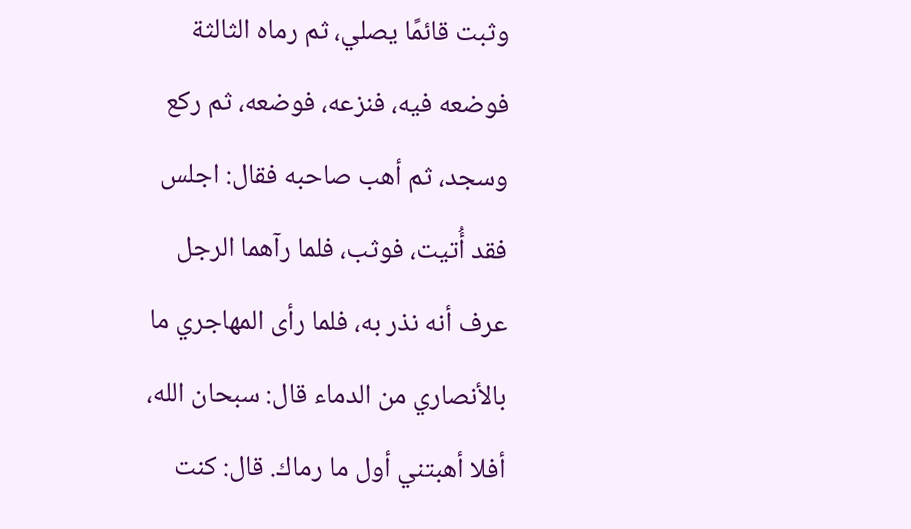وثبت قائمًا يصلي، ثم رماه الثالثة فوضعه فيه، فنزعه، فوضعه، ثم ركع وسجد، ثم أهب صاحبه فقال: اجلس فقد أُتيت، فوثب، فلما رآهما الرجل عرف أنه نذر به، فلما رأى المهاجري ما بالأنصاري من الدماء قال: سبحان الله، أفلا أهبتني أول ما رماك. قال: كنت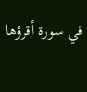في سورة أقرؤها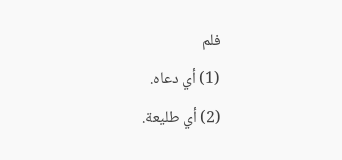فلم
(1) أي دعاه.
(2) أي طليعة.